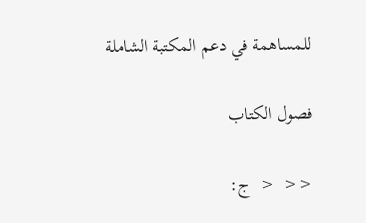للمساهمة في دعم المكتبة الشاملة

فصول الكتاب

<<  <  ج: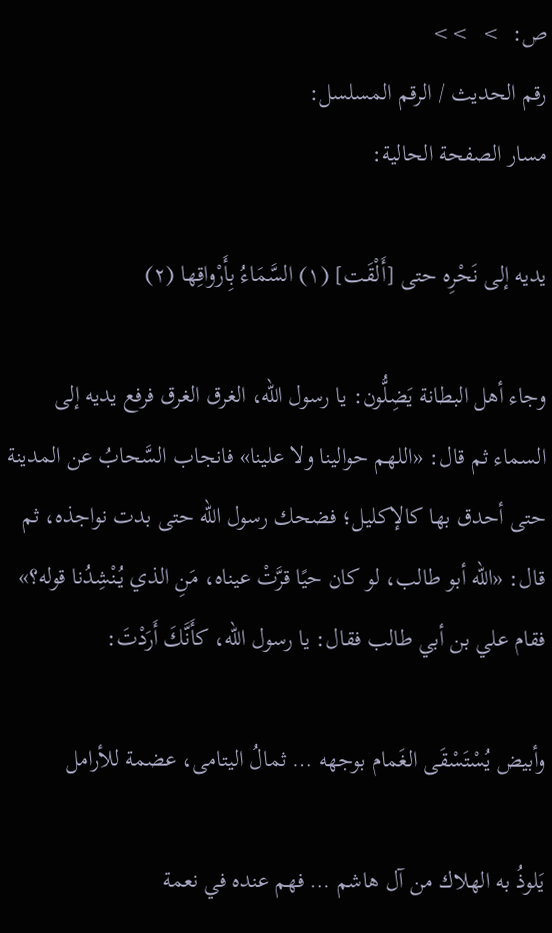ص:  >  >>
رقم الحديث / الرقم المسلسل:
مسار الصفحة الحالية:

يديه إلى نَحْرِه حتى [أَلْقَت] (١) السَّمَاءُ بِأَرْواقِها (٢)

وجاء أهل البطانة يَضِلُّون: يا رسول الله، الغرق الغرق فرفع يديه إلى السماء ثم قال: «اللهم حوالينا ولا علينا» فانجاب السَّحابُ عن المدينة حتى أحدق بها كالإكليل؛ فضحك رسول الله حتى بدت نواجذه، ثم قال: «الله أبو طالب، لو كان حيًا قرَّتْ عيناه، مَنِ الذي يُنْشِدُنا قوله؟» فقام علي بن أبي طالب فقال: يا رسول الله، كأَنَّكَ أَرَدْتَ:

وأبيض يُسْتَسْقَى الغَمام بوجهه … ثمالُ اليتامى، عضمة للأرامل

يَلوذُ به الهلاك من آل هاشم … فهم عنده في نعمة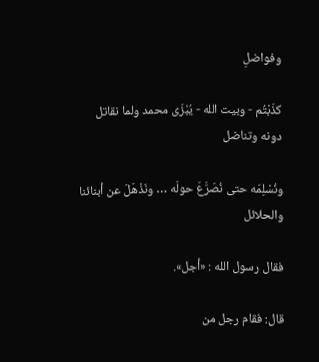وفواضلِ

كذَبْتُم - وبيت الله - يُبْزَى محمد ولما نقاتل دونه وتناضل

ونُسْلِمَه حتى نُصَرَّعَ حولَه … ونَذْهَلَ عن أبنائنا والحلائل

فقال رسول الله : «أجل».

قال: فقام رجل من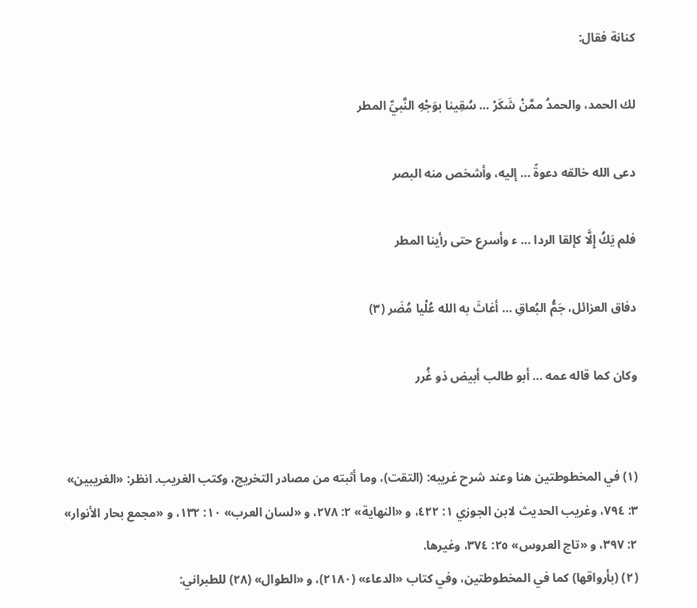كنانة فقال:

لك الحمد، والحمدُ ممَّنْ شَكَرْ … سُقِينا بوَجْهِ النَّبيِّ المطر

دعى الله خالقه دعوةً … إليه، وأشخص منه البصر

فلم يَكُ إِلَّا كإلقا الردا … ء وأسرع حتى رأينا المطر

دفاق العزائل، جَمُّ البُعاقِ … أغاثَ به الله عُلْيا مُضَر (٣)

وكان كما قاله عمه … أبو طالب أبيض ذو غُرر


(١) في المخطوطتين هنا وعند شرح غريبه: (التقت)، وما أثبته من مصادر التخريج، وكتب الغريب. انظر: «الغريبين» ٣: ٧٩٤، وغريب الحديث لابن الجوزي ١: ٤٢٢، و «النهاية» ٢: ٢٧٨، و «لسان العرب» ١٠: ١٣٢، و «مجمع بحار الأنوار» ٢: ٣٩٧، و «تاج العروس» ٢٥: ٣٧٤، وغيرها.
(٢) (بأرواقها) كما في المخطوطتين، وفي كتاب «الدعاء» (٢١٨٠)، و «الطوال» (٢٨) للطبراني: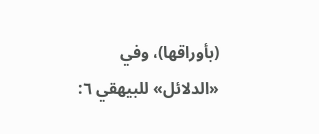(بأوراقها)، وفي «الدلائل» للبيهقي ٦: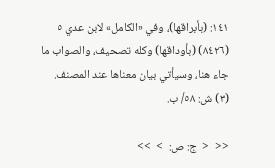١٤١: (بأبراقها)، وفي «الكامل» لابن عدي ٥ (٨٤٢٦) (بأوداقها) وكله تصحيف، والصواب ما جاء هنا، وسيأتي بيان معناها عند المصنف.
(٣) ش: ٥٨/ ب.

<<  <  ج: ص:  >  >>